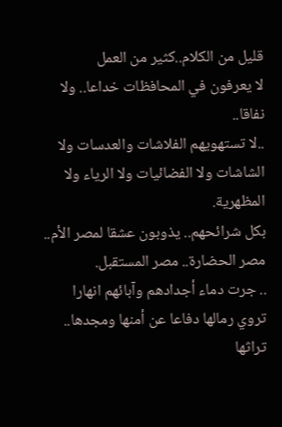قليل من الكلام..كثير من العمل
لا يعرفون في المحافظات خداعا.. ولا نفاقا..
..لا تستهويهم الفلاشات والعدسات ولا الشاشات ولا الفضائيات ولا الرياء ولا المظهرية.
بكل شرائحهم.. يذوبون عشقا لمصر الأم.. مصر الحضارة.. مصر المستقبل.
.. جرت دماء أجدادهم وآبائهم انهارا تروي رمالها دفاعا عن أمنها ومجدها.. تراثها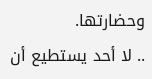وحضارتها.
.. لا أحد يستطيع أن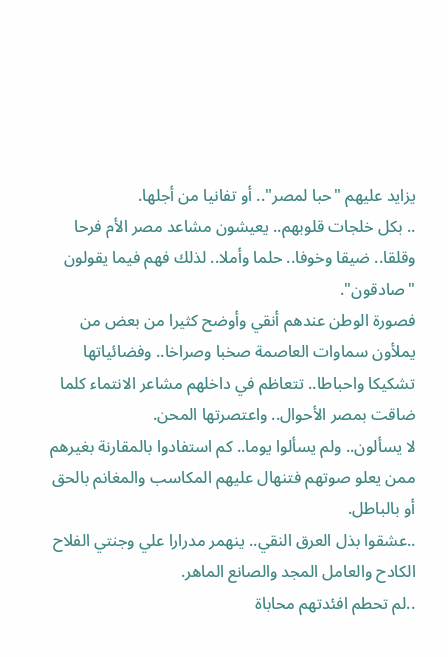يزايد عليهم "حبا لمصر".. أو تفانيا من أجلها.
.. بكل خلجات قلوبهم.. يعيشون مشاعد مصر الأم فرحا وقلقا.. ضيقا وخوفا.. حلما وأملا.. لذلك فهم فيما يقولون "صادقون".
فصورة الوطن عندهم أنقي وأوضح كثيرا من بعض من يملأون سماوات العاصمة صخبا وصراخا.. وفضائياتها تشكيكا واحباطا.. تتعاظم في داخلهم مشاعر الانتماء كلما ضاقت بمصر الأحوال.. واعتصرتها المحن.
لا يسألون.. ولم يسألوا يوما.. كم استفادوا بالمقارنة بغيرهم ممن يعلو صوتهم فتنهال عليهم المكاسب والمغانم بالحق أو بالباطل.
..عشقوا بذل العرق النقي.. ينهمر مدرارا علي وجنتي الفلاح الكادح والعامل المجد والصانع الماهر.
..لم تحطم افئدتهم محاباة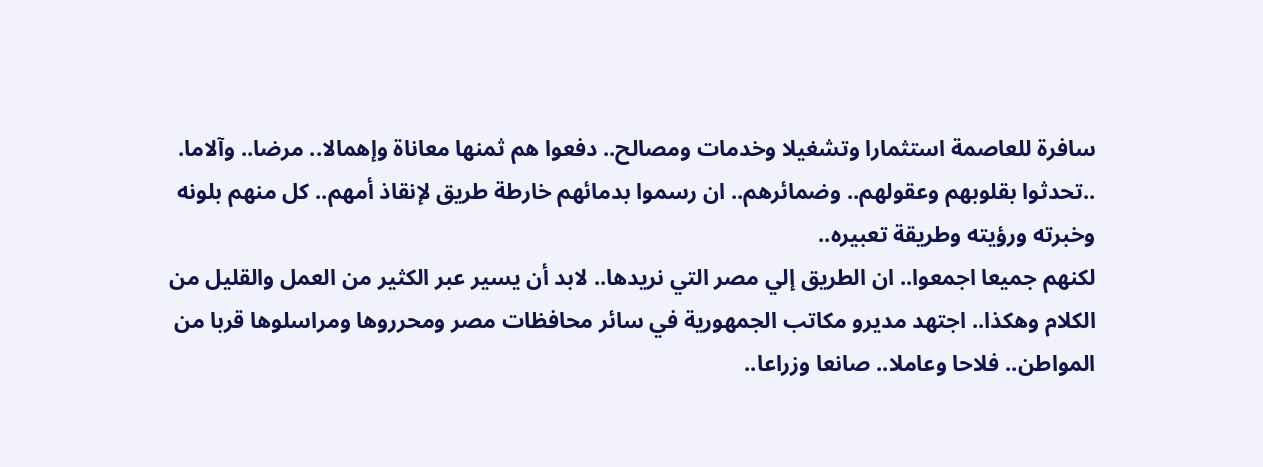سافرة للعاصمة استثمارا وتشغيلا وخدمات ومصالح.. دفعوا هم ثمنها معاناة وإهمالا.. مرضا.. وآلاما.
..تحدثوا بقلوبهم وعقولهم.. وضمائرهم.. ان رسموا بدمائهم خارطة طريق لإنقاذ أمهم.. كل منهم بلونه وخبرته ورؤيته وطريقة تعبيره..
لكنهم جميعا اجمعوا.. ان الطريق إلي مصر التي نريدها.. لابد أن يسير عبر الكثير من العمل والقليل من الكلام وهكذا.. اجتهد مديرو مكاتب الجمهورية في سائر محافظات مصر ومحرروها ومراسلوها قربا من المواطن.. فلاحا وعاملا.. صانعا وزراعا..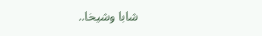شابا وشيخا..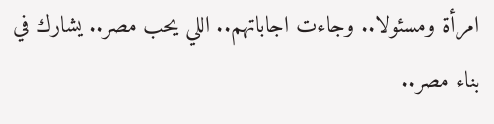امرأة ومسئولا.. وجاءت اجاباتهم.. اللي يحب مصر.. يشارك في بناء مصر..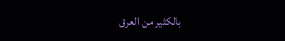بالكثير من العرق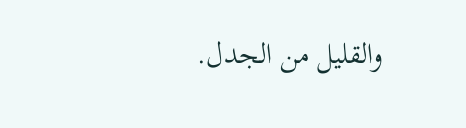والقليل من الجدل.